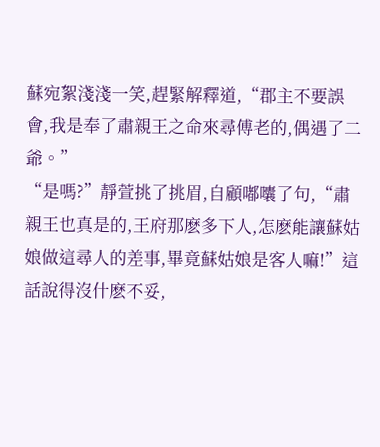蘇宛絮淺淺一笑,趕緊解釋道,“郡主不要誤會,我是奉了肅親王之命來尋傅老的,偶遇了二爺。”
“是嗎?”靜萱挑了挑眉,自顧嘟囔了句,“肅親王也真是的,王府那麽多下人,怎麽能讓蘇姑娘做這尋人的差事,畢竟蘇姑娘是客人嘛!”這話說得沒什麽不妥,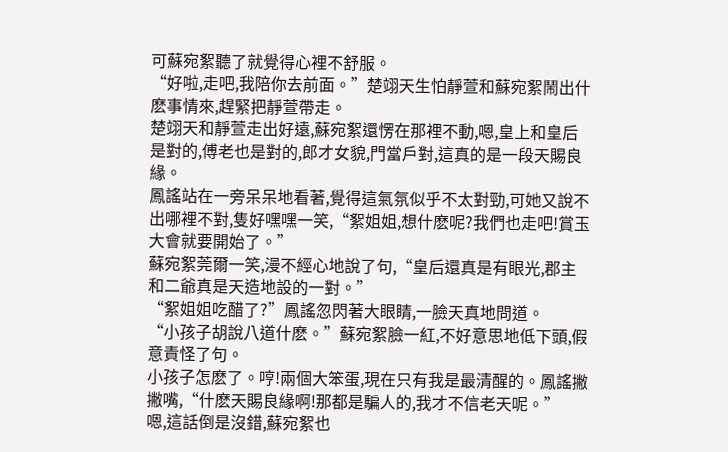可蘇宛絮聽了就覺得心裡不舒服。
“好啦,走吧,我陪你去前面。”楚翊天生怕靜萱和蘇宛絮鬧出什麽事情來,趕緊把靜萱帶走。
楚翊天和靜萱走出好遠,蘇宛絮還愣在那裡不動,嗯,皇上和皇后是對的,傅老也是對的,郎才女貌,門當戶對,這真的是一段天賜良緣。
鳳謠站在一旁呆呆地看著,覺得這氣氛似乎不太對勁,可她又說不出哪裡不對,隻好嘿嘿一笑,“絮姐姐,想什麽呢?我們也走吧!賞玉大會就要開始了。”
蘇宛絮莞爾一笑,漫不經心地說了句,“皇后還真是有眼光,郡主和二爺真是天造地設的一對。”
“絮姐姐吃醋了?”鳳謠忽閃著大眼睛,一臉天真地問道。
“小孩子胡說八道什麽。”蘇宛絮臉一紅,不好意思地低下頭,假意責怪了句。
小孩子怎麽了。哼!兩個大笨蛋,現在只有我是最清醒的。鳳謠撇撇嘴,“什麽天賜良緣啊!那都是騙人的,我才不信老天呢。”
嗯,這話倒是沒錯,蘇宛絮也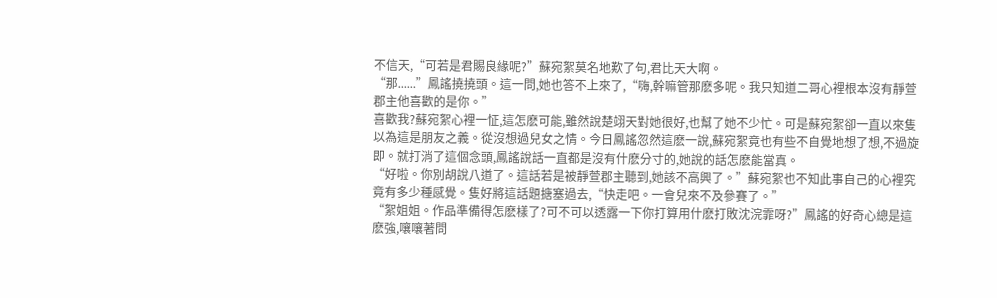不信天,“可若是君賜良緣呢?”蘇宛絮莫名地歎了句,君比天大啊。
“那......”鳳謠撓撓頭。這一問,她也答不上來了,“嗨,幹嘛管那麽多呢。我只知道二哥心裡根本沒有靜萱郡主他喜歡的是你。”
喜歡我?蘇宛絮心裡一怔,這怎麽可能,雖然說楚翊天對她很好,也幫了她不少忙。可是蘇宛絮卻一直以來隻以為這是朋友之義。從沒想過兒女之情。今日鳳謠忽然這麽一說,蘇宛絮竟也有些不自覺地想了想,不過旋即。就打消了這個念頭,鳳謠說話一直都是沒有什麽分寸的,她說的話怎麽能當真。
“好啦。你別胡說八道了。這話若是被靜萱郡主聽到,她該不高興了。”蘇宛絮也不知此事自己的心裡究竟有多少種感覺。隻好將這話題搪塞過去,“快走吧。一會兒來不及參賽了。”
“絮姐姐。作品準備得怎麽樣了?可不可以透露一下你打算用什麽打敗沈浣霏呀?”鳳謠的好奇心總是這麽強,嚷嚷著問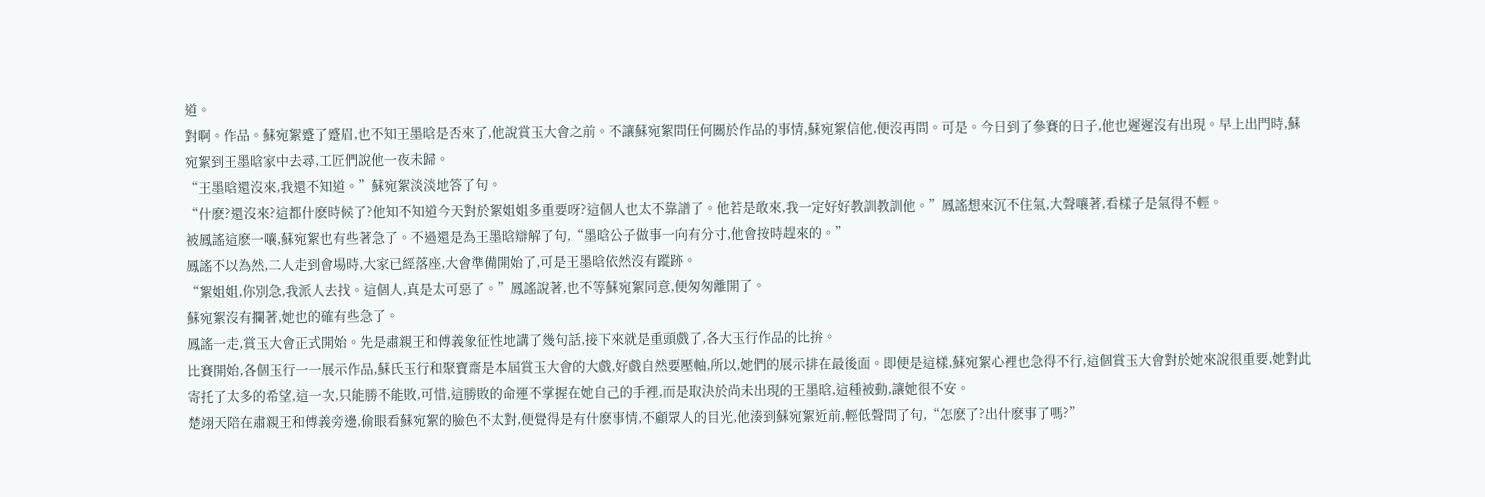道。
對啊。作品。蘇宛絮蹙了蹙眉,也不知王墨晗是否來了,他說賞玉大會之前。不讓蘇宛絮問任何關於作品的事情,蘇宛絮信他,便沒再問。可是。今日到了參賽的日子,他也遲遲沒有出現。早上出門時,蘇宛絮到王墨晗家中去尋,工匠們說他一夜未歸。
“王墨晗還沒來,我還不知道。”蘇宛絮淡淡地答了句。
“什麽?還沒來?這都什麽時候了?他知不知道今天對於絮姐姐多重要呀?這個人也太不靠譜了。他若是敢來,我一定好好教訓教訓他。”鳳謠想來沉不住氣,大聲嚷著,看樣子是氣得不輕。
被鳳謠這麽一嚷,蘇宛絮也有些著急了。不過還是為王墨晗辯解了句,“墨晗公子做事一向有分寸,他會按時趕來的。”
鳳謠不以為然,二人走到會場時,大家已經落座,大會準備開始了,可是王墨晗依然沒有蹤跡。
“絮姐姐,你別急,我派人去找。這個人,真是太可惡了。”鳳謠說著,也不等蘇宛絮同意,便匆匆離開了。
蘇宛絮沒有攔著,她也的確有些急了。
鳳謠一走,賞玉大會正式開始。先是肅親王和傅義象征性地講了幾句話,接下來就是重頭戲了,各大玉行作品的比拚。
比賽開始,各個玉行一一展示作品,蘇氏玉行和聚寶齋是本屆賞玉大會的大戲,好戲自然要壓軸,所以,她們的展示排在最後面。即便是這樣,蘇宛絮心裡也急得不行,這個賞玉大會對於她來說很重要,她對此寄托了太多的希望,這一次,只能勝不能敗,可惜,這勝敗的命運不掌握在她自己的手裡,而是取決於尚未出現的王墨晗,這種被動,讓她很不安。
楚翊天陪在肅親王和傅義旁邊,偷眼看蘇宛絮的臉色不太對,便覺得是有什麽事情,不顧眾人的目光,他湊到蘇宛絮近前,輕低聲問了句,“怎麽了?出什麽事了嗎?”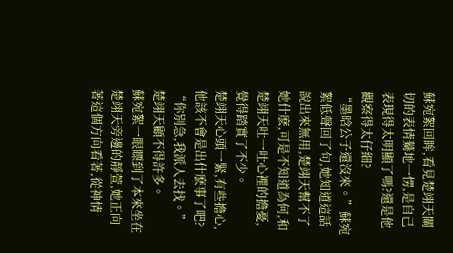蘇宛絮回眸,看見楚翊天關切的表情驀地一愣,是自己表現得太明顯了嗎?還是他觀察得太仔細?
“墨晗公子還沒來。”蘇宛絮低聲回了句,她知道這話說出來無用,楚翊天幫不了她什麽,可是不知道為何,和楚翊天吐一吐心裡的擔憂,覺得踏實了不少。
楚翊天心頭一緊,有些擔心,他該不會是出什麽事了吧?
“你別急,我派人去找。”楚翊天顧不得許多。
蘇宛絮一眼瞟到了本來坐在楚翊天旁邊的靜萱,她正向著這個方向看著,從神情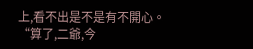上,看不出是不是有不開心。
“算了,二爺,今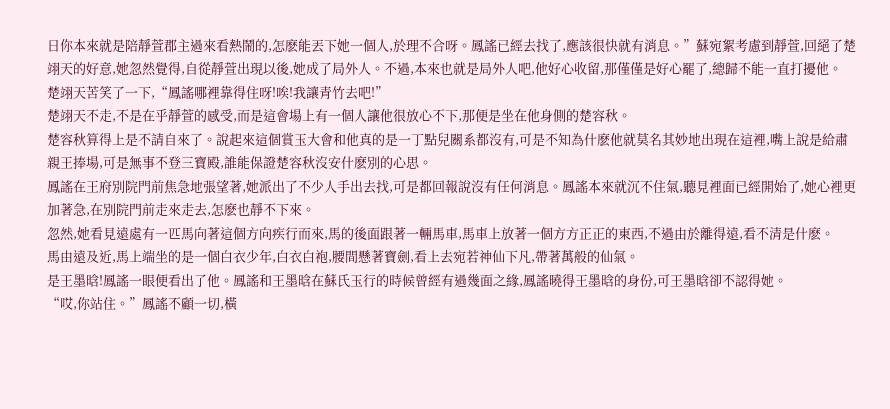日你本來就是陪靜萱郡主過來看熱鬧的,怎麽能丟下她一個人,於理不合呀。鳳謠已經去找了,應該很快就有消息。”蘇宛絮考慮到靜萱,回絕了楚翊天的好意,她忽然覺得,自從靜萱出現以後,她成了局外人。不過,本來也就是局外人吧,他好心收留,那僅僅是好心罷了,總歸不能一直打擾他。
楚翊天苦笑了一下,“鳳謠哪裡靠得住呀!唉!我讓青竹去吧!”
楚翊天不走,不是在乎靜萱的感受,而是這會場上有一個人讓他很放心不下,那便是坐在他身側的楚容秋。
楚容秋算得上是不請自來了。說起來這個賞玉大會和他真的是一丁點兒關系都沒有,可是不知為什麽他就莫名其妙地出現在這裡,嘴上說是給肅親王捧場,可是無事不登三寶殿,誰能保證楚容秋沒安什麽別的心思。
鳳謠在王府別院門前焦急地張望著,她派出了不少人手出去找,可是都回報說沒有任何消息。鳳謠本來就沉不住氣,聽見裡面已經開始了,她心裡更加著急,在別院門前走來走去,怎麽也靜不下來。
忽然,她看見遠處有一匹馬向著這個方向疾行而來,馬的後面跟著一輛馬車,馬車上放著一個方方正正的東西,不過由於離得遠,看不清是什麽。
馬由遠及近,馬上端坐的是一個白衣少年,白衣白袍,腰間懸著寶劍,看上去宛若神仙下凡,帶著萬般的仙氣。
是王墨晗!鳳謠一眼便看出了他。鳳謠和王墨晗在蘇氏玉行的時候曾經有過幾面之緣,鳳謠曉得王墨晗的身份,可王墨晗卻不認得她。
“哎,你站住。”鳳謠不顧一切,橫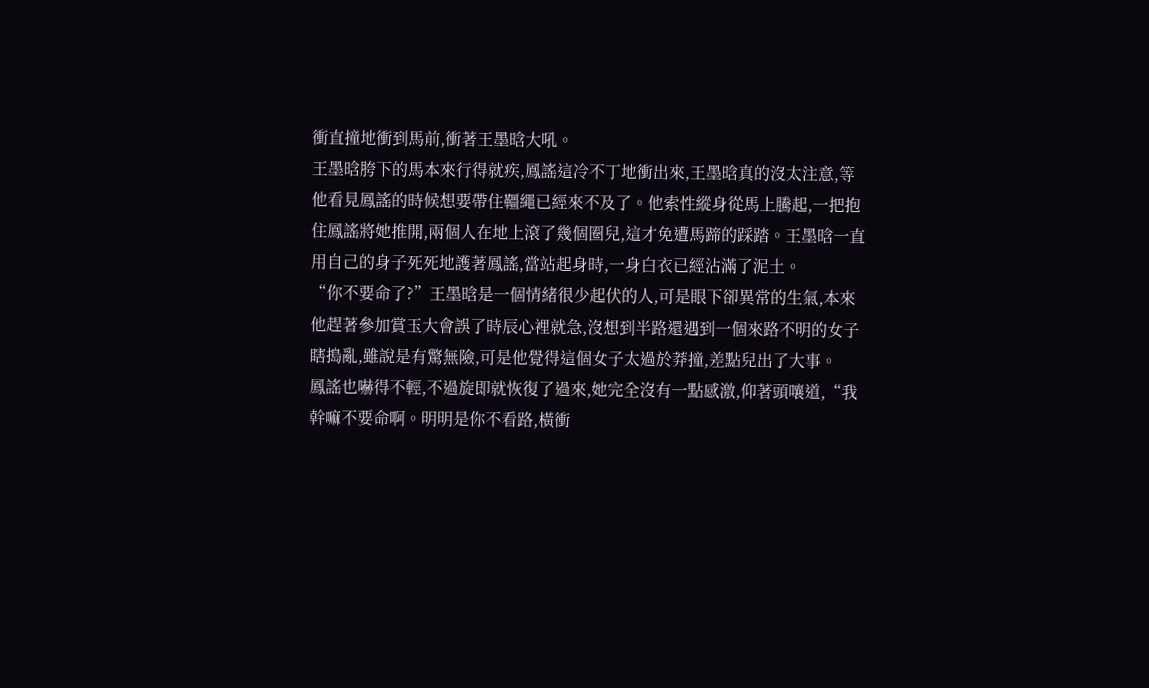衝直撞地衝到馬前,衝著王墨晗大吼。
王墨晗胯下的馬本來行得就疾,鳳謠這冷不丁地衝出來,王墨晗真的沒太注意,等他看見鳳謠的時候想要帶住韁繩已經來不及了。他索性縱身從馬上騰起,一把抱住鳳謠將她推開,兩個人在地上滾了幾個圈兒,這才免遭馬蹄的踩踏。王墨晗一直用自己的身子死死地護著鳳謠,當站起身時,一身白衣已經沾滿了泥土。
“你不要命了?”王墨晗是一個情緒很少起伏的人,可是眼下卻異常的生氣,本來他趕著參加賞玉大會誤了時辰心裡就急,沒想到半路還遇到一個來路不明的女子瞎搗亂,雖說是有驚無險,可是他覺得這個女子太過於莽撞,差點兒出了大事。
鳳謠也嚇得不輕,不過旋即就恢復了過來,她完全沒有一點感激,仰著頭嚷道,“我幹嘛不要命啊。明明是你不看路,橫衝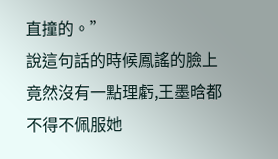直撞的。”
說這句話的時候鳳謠的臉上竟然沒有一點理虧,王墨晗都不得不佩服她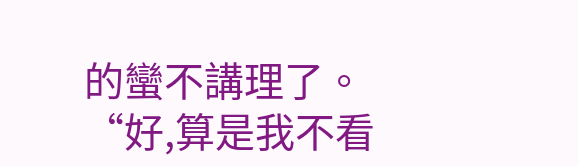的蠻不講理了。
“好,算是我不看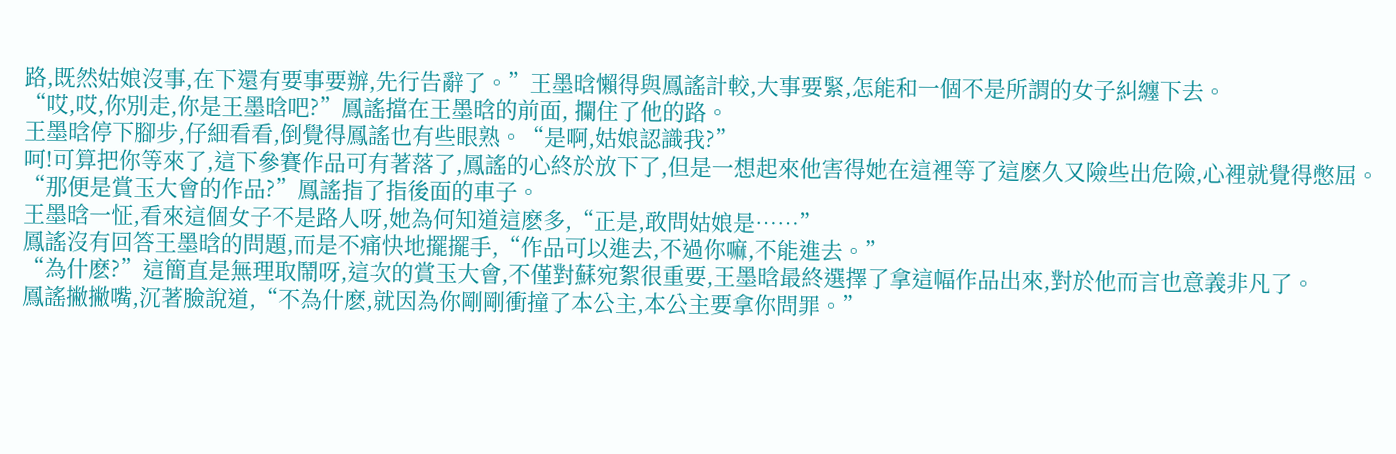路,既然姑娘沒事,在下還有要事要辦,先行告辭了。”王墨晗懶得與鳳謠計較,大事要緊,怎能和一個不是所謂的女子糾纏下去。
“哎,哎,你別走,你是王墨晗吧?”鳳謠擋在王墨晗的前面, 攔住了他的路。
王墨晗停下腳步,仔細看看,倒覺得鳳謠也有些眼熟。“是啊,姑娘認識我?”
呵!可算把你等來了,這下參賽作品可有著落了,鳳謠的心終於放下了,但是一想起來他害得她在這裡等了這麽久又險些出危險,心裡就覺得憋屈。
“那便是賞玉大會的作品?”鳳謠指了指後面的車子。
王墨晗一怔,看來這個女子不是路人呀,她為何知道這麽多,“正是,敢問姑娘是……”
鳳謠沒有回答王墨晗的問題,而是不痛快地擺擺手,“作品可以進去,不過你嘛,不能進去。”
“為什麽?”這簡直是無理取鬧呀,這次的賞玉大會,不僅對蘇宛絮很重要,王墨晗最終選擇了拿這幅作品出來,對於他而言也意義非凡了。
鳳謠撇撇嘴,沉著臉說道,“不為什麽,就因為你剛剛衝撞了本公主,本公主要拿你問罪。”